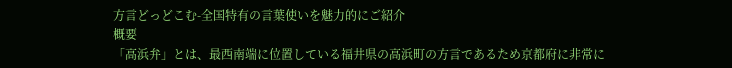方言どっどこむ-全国特有の言葉使いを魅力的にご紹介
概要
「高浜弁」とは、最西南端に位置している福井県の高浜町の方言であるため京都府に非常に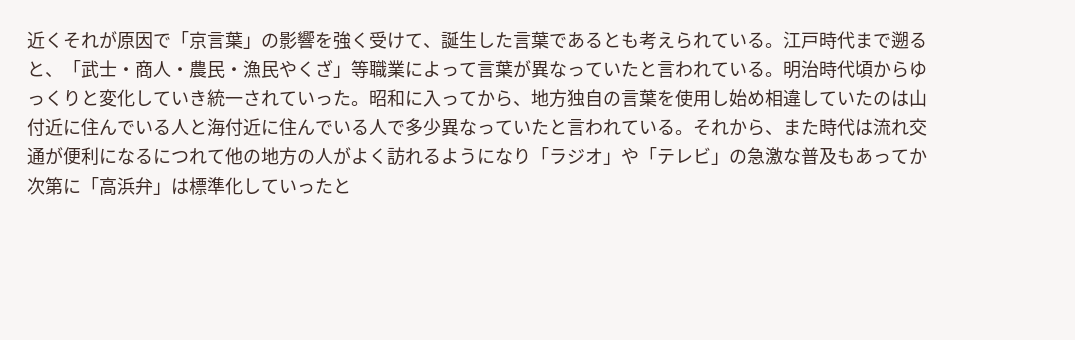近くそれが原因で「京言葉」の影響を強く受けて、誕生した言葉であるとも考えられている。江戸時代まで遡ると、「武士・商人・農民・漁民やくざ」等職業によって言葉が異なっていたと言われている。明治時代頃からゆっくりと変化していき統一されていった。昭和に入ってから、地方独自の言葉を使用し始め相違していたのは山付近に住んでいる人と海付近に住んでいる人で多少異なっていたと言われている。それから、また時代は流れ交通が便利になるにつれて他の地方の人がよく訪れるようになり「ラジオ」や「テレビ」の急激な普及もあってか次第に「高浜弁」は標準化していったと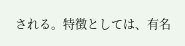される。特徴としては、有名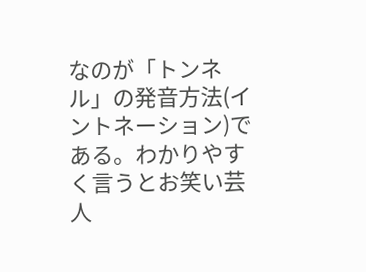なのが「トンネル」の発音方法(イントネーション)である。わかりやすく言うとお笑い芸人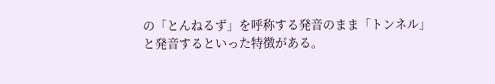の「とんねるず」を呼称する発音のまま「トンネル」と発音するといった特徴がある。